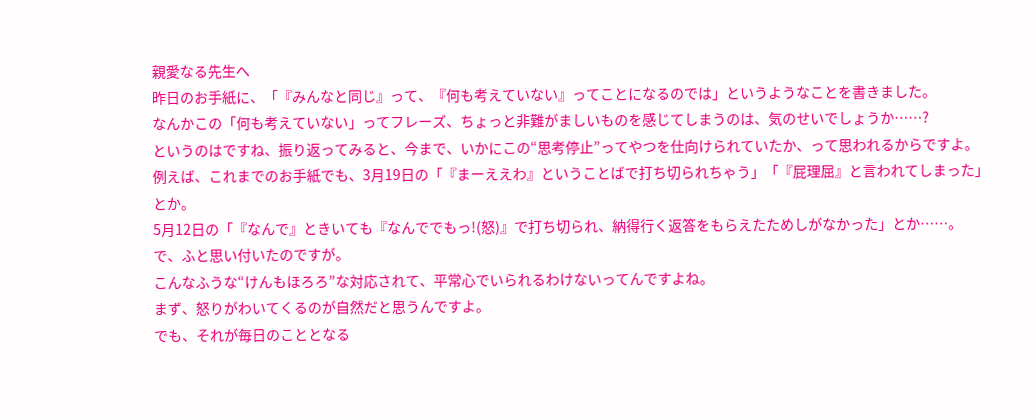親愛なる先生へ
昨日のお手紙に、「『みんなと同じ』って、『何も考えていない』ってことになるのでは」というようなことを書きました。
なんかこの「何も考えていない」ってフレーズ、ちょっと非難がましいものを感じてしまうのは、気のせいでしょうか……?
というのはですね、振り返ってみると、今まで、いかにこの“思考停止”ってやつを仕向けられていたか、って思われるからですよ。
例えば、これまでのお手紙でも、3月19日の「『まーええわ』ということばで打ち切られちゃう」「『屁理屈』と言われてしまった」とか。
5月12日の「『なんで』ときいても『なんででもっ!(怒)』で打ち切られ、納得行く返答をもらえたためしがなかった」とか……。
で、ふと思い付いたのですが。
こんなふうな“けんもほろろ”な対応されて、平常心でいられるわけないってんですよね。
まず、怒りがわいてくるのが自然だと思うんですよ。
でも、それが毎日のこととなる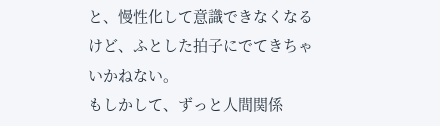と、慢性化して意識できなくなるけど、ふとした拍子にでてきちゃいかねない。
もしかして、ずっと人間関係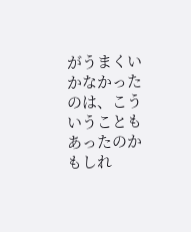がうまくいかなかったのは、こういうこともあったのかもしれ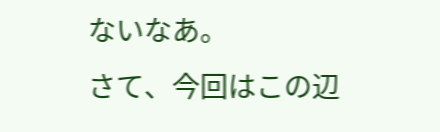ないなあ。
さて、今回はこの辺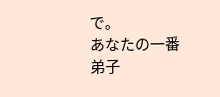で。
あなたの一番弟子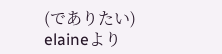(でありたい) elaineより